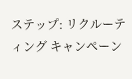ステップ: リクルーティング キャンペーン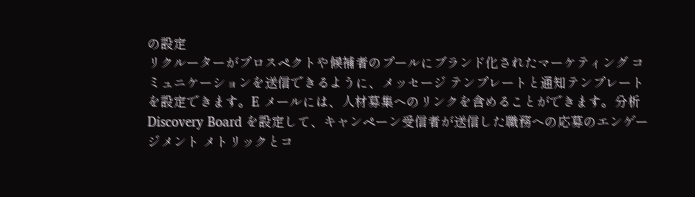の設定
リクルーターがプロスペクトや候補者のプールにブランド化されたマーケティング コミュニケーションを送信できるように、メッセージ テンプレートと通知テンプレートを設定できます。E メールには、人材募集へのリンクを含めることができます。分析 Discovery Board を設定して、キャンペーン受信者が送信した職務への応募のエンゲージメント メトリックとコ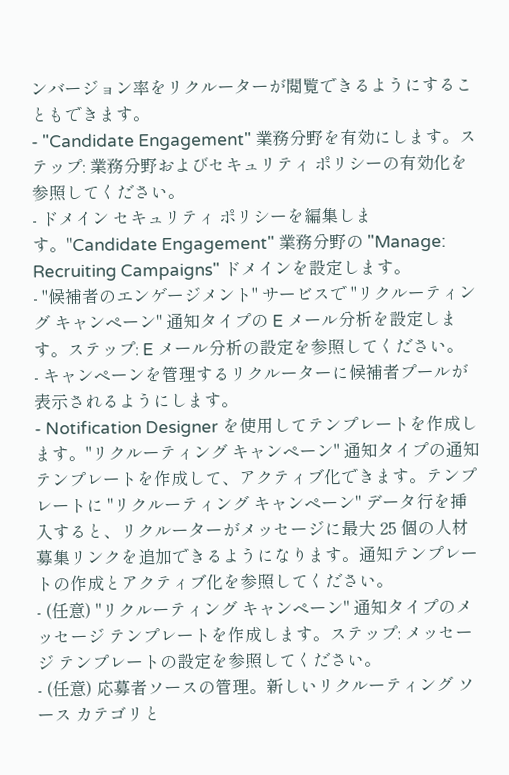ンバージョン率をリクルーターが閲覧できるようにすることもできます。
- "Candidate Engagement" 業務分野を有効にします。ステップ: 業務分野およびセキュリティ ポリシーの有効化を参照してください。
- ドメイン セキュリティ ポリシーを編集します。"Candidate Engagement" 業務分野の "Manage: Recruiting Campaigns" ドメインを設定します。
- "候補者のエンゲージメント" サービスで "リクルーティング キャンペーン" 通知タイプの E メール分析を設定します。ステップ: E メール分析の設定を参照してください。
- キャンペーンを管理するリクルーターに候補者プールが表示されるようにします。
- Notification Designer を使用してテンプレートを作成します。"リクルーティング キャンペーン" 通知タイプの通知テンプレートを作成して、アクティブ化できます。テンプレートに "リクルーティング キャンペーン" データ行を挿入すると、リクルーターがメッセージに最大 25 個の人材募集リンクを追加できるようになります。通知テンプレートの作成とアクティブ化を参照してください。
- (任意) "リクルーティング キャンペーン" 通知タイプのメッセージ テンプレートを作成します。ステップ: メッセージ テンプレートの設定を参照してください。
- (任意) 応募者ソースの管理。新しいリクルーティング ソース カテゴリと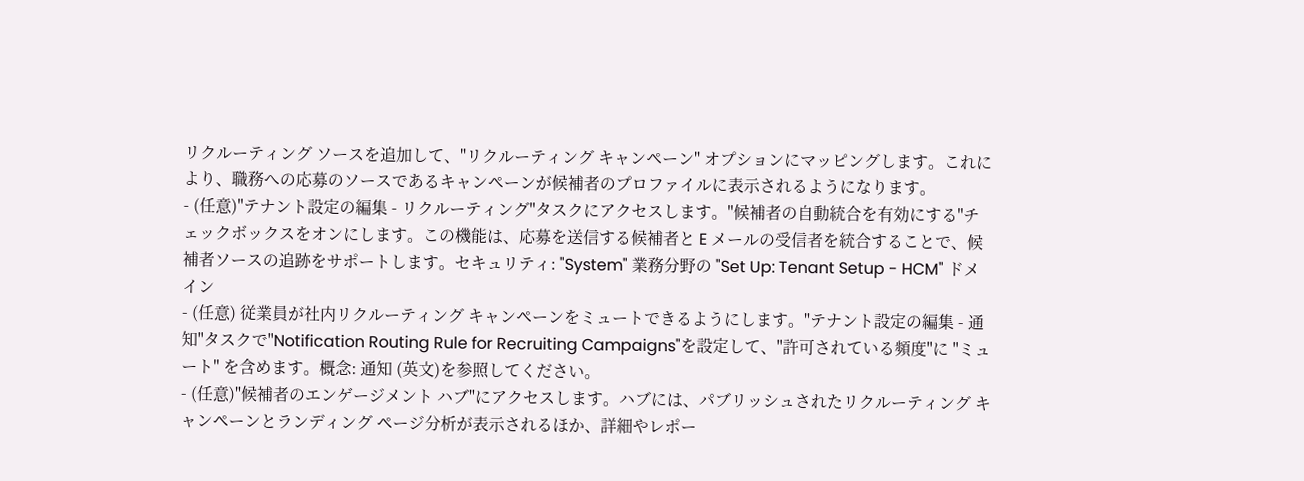リクルーティング ソースを追加して、"リクルーティング キャンペーン" オプションにマッピングします。これにより、職務への応募のソースであるキャンペーンが候補者のプロファイルに表示されるようになります。
- (任意)"テナント設定の編集 - リクルーティング"タスクにアクセスします。"候補者の自動統合を有効にする"チェックボックスをオンにします。この機能は、応募を送信する候補者と E メールの受信者を統合することで、候補者ソースの追跡をサポートします。セキュリティ: "System" 業務分野の "Set Up: Tenant Setup - HCM" ドメイン
- (任意) 従業員が社内リクルーティング キャンペーンをミュートできるようにします。"テナント設定の編集 - 通知"タスクで"Notification Routing Rule for Recruiting Campaigns"を設定して、"許可されている頻度"に "ミュート" を含めます。概念: 通知 (英文)を参照してください。
- (任意)"候補者のエンゲージメント ハブ"にアクセスします。ハブには、パブリッシュされたリクルーティング キャンペーンとランディング ページ分析が表示されるほか、詳細やレポー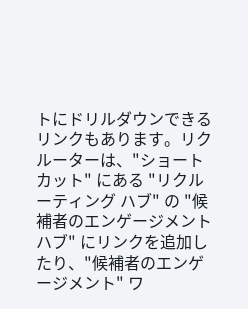トにドリルダウンできるリンクもあります。リクルーターは、"ショートカット" にある "リクルーティング ハブ" の "候補者のエンゲージメント ハブ" にリンクを追加したり、"候補者のエンゲージメント" ワ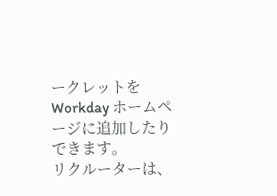ークレットを Workday ホームページに追加したりできます。
リクルーターは、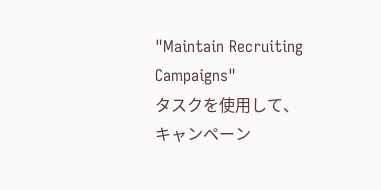"Maintain Recruiting Campaigns"
タスクを使用して、キャンペーン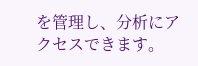を管理し、分析にアクセスできます。